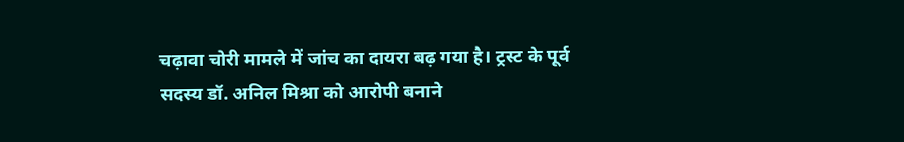चढ़ावा चोरी मामले में जांच का दायरा बढ़ गया है। ट्रस्ट के पूर्व सदस्य डॉ. अनिल मिश्रा को आरोपी बनाने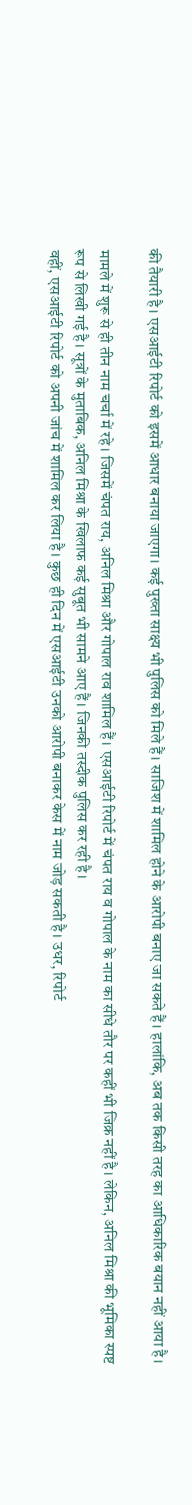की तैयारी है। एसआईटी रिपोर्ट को इसमें आधार बनाया जाएगा। कई पुख्ता साक्ष्य भी पुलिस को मिले हैं। साजिश में शामिल होने के आरोपी बनाए जा सकते हैं। हालांकि, अब तक किसी तरह का आधिकारिक बयान नहीं आया है।

मामले में शुरू से ही तीन नाम चर्चा में रहे। जिसमें चंपत राय, अनिल मिश्रा और गोपाल राव शामिल हैं। एसआईटी रिपोर्ट में चंपत राय व गोपाल के नाम का सीधे तौर पर कहीं भी जिक्र नहीं है। लेकिन, अनिल मिश्रा की भूमिका स्पष्ट रूप से लिखी गई है। सूत्रों के मुताबिक, अनिल मिश्रा के खिलाफ कई सुबूत भी सामने आए हैं। जिनकी तस्दीक पुलिस कर रही है।
वहीं, एसआईटी रिपोर्ट को अपनी जांच में शामिल कर लिया है। कुछ ही दिन में एसआईटी उनको आरोपी बनाकर केस में नाम जोड़ सकती है। उधर, रिपोर्ट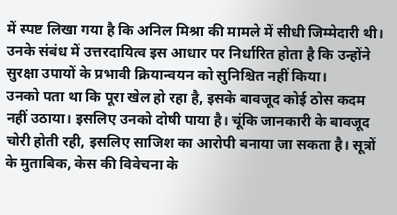में स्पष्ट लिखा गया है कि अनिल मिश्रा की मामले में सीधी जिम्मेदारी थी। उनके संबंध में उत्तरदायित्व इस आधार पर निर्धारित होता है कि उन्होंने सुरक्षा उपायों के प्रभावी क्रियान्वयन को सुनिश्चित नहीं किया।
उनको पता था कि पूरा खेल हो रहा है, इसके बावजूद कोई ठोस कदम नहीं उठाया। इसलिए उनको दोषी पाया है। चूंकि जानकारी के बावजूद चोरी होती रही, इसलिए साजिश का आरोपी बनाया जा सकता है। सूत्रों के मुताबिक, केस की विवेचना के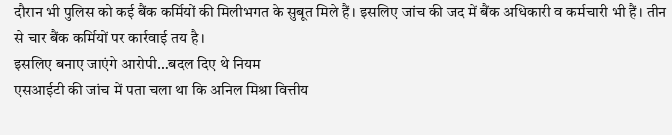दौरान भी पुलिस को कई बैंक कर्मियों की मिलीभगत के सुबूत मिले हैं। इसलिए जांच की जद में बैंक अधिकारी व कर्मचारी भी हैं। तीन से चार बैंक कर्मियों पर कार्रवाई तय है।
इसलिए बनाए जाएंगे आरोपी…बदल दिए थे नियम
एसआईटी की जांच में पता चला था कि अनिल मिश्रा वित्तीय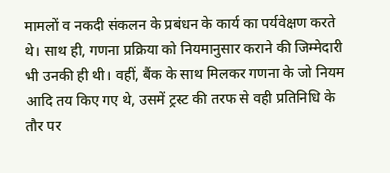मामलों व नकदी संकलन के प्रबंधन के कार्य का पर्यवेक्षण करते थे। साथ ही, गणना प्रक्रिया को नियमानुसार कराने की जिम्मेदारी भी उनकी ही थी। वहीं, बैंक के साथ मिलकर गणना के जो नियम आदि तय किए गए थे, उसमें ट्रस्ट की तरफ से वही प्रतिनिधि के तौर पर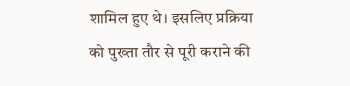शामिल हुए थे। इसलिए प्रक्रिया को पुख्ता तौर से पूरी कराने की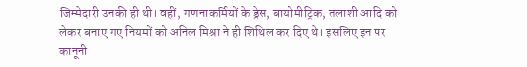जिम्मेदारी उनकी ही थी। वहीं, गणनाकर्मियों के ड्रेस, बायोमीट्रिक, तलाशी आदि को लेकर बनाए गए नियमों को अनिल मिश्रा ने ही शिथिल कर दिए थे। इसलिए इन पर कानूनी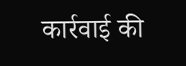कार्रवाई की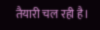तैयारी चल रही है।